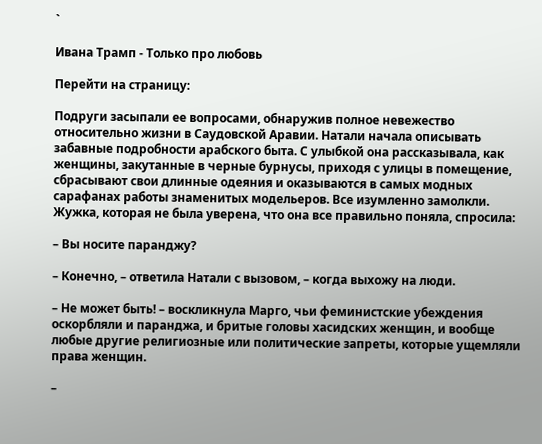`

Ивана Трамп - Только про любовь

Перейти на страницу:

Подруги засыпали ее вопросами, обнаружив полное невежество относительно жизни в Саудовской Аравии. Натали начала описывать забавные подробности арабского быта. С улыбкой она рассказывала, как женщины, закутанные в черные бурнусы, приходя с улицы в помещение, сбрасывают свои длинные одеяния и оказываются в самых модных сарафанах работы знаменитых модельеров. Все изумленно замолкли. Жужка, которая не была уверена, что она все правильно поняла, спросила:

– Вы носите паранджу?

– Конечно, – ответила Натали с вызовом, – когда выхожу на люди.

– Не может быть! – воскликнула Марго, чьи феминистские убеждения оскорбляли и паранджа, и бритые головы хасидских женщин, и вообще любые другие религиозные или политические запреты, которые ущемляли права женщин.

–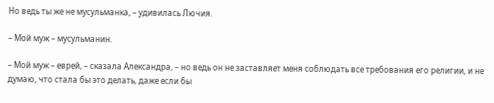Но ведь ты же не мусульманка, – удивилась Лючия.

– Мой муж – мусульманин.

– Мой муж – еврей, – сказала Александра, – но ведь он не заставляет меня соблюдать все требования его религии, и не думаю, что стала бы это делать, даже если бы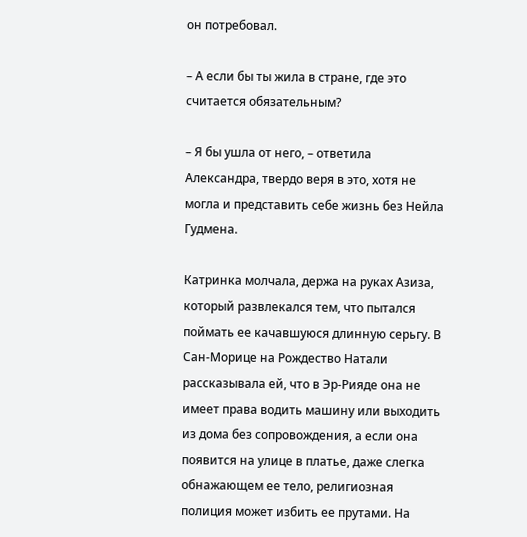он потребовал.

– А если бы ты жила в стране, где это считается обязательным?

– Я бы ушла от него, – ответила Александра, твердо веря в это, хотя не могла и представить себе жизнь без Нейла Гудмена.

Катринка молчала, держа на руках Азиза, который развлекался тем, что пытался поймать ее качавшуюся длинную серьгу. В Сан-Морице на Рождество Натали рассказывала ей, что в Эр-Рияде она не имеет права водить машину или выходить из дома без сопровождения, а если она появится на улице в платье, даже слегка обнажающем ее тело, религиозная полиция может избить ее прутами. На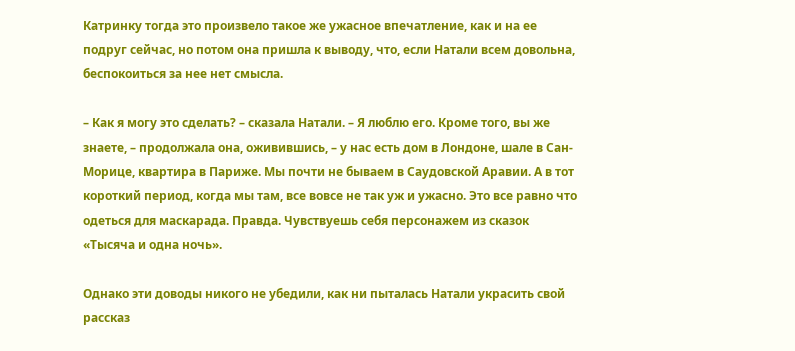Катринку тогда это произвело такое же ужасное впечатление, как и на ее подруг сейчас, но потом она пришла к выводу, что, если Натали всем довольна, беспокоиться за нее нет смысла.

– Как я могу это сделать? – сказала Натали. – Я люблю его. Кроме того, вы же знаете, – продолжала она, оживившись, – у нас есть дом в Лондоне, шале в Сан-Морице, квартира в Париже. Мы почти не бываем в Саудовской Аравии. А в тот короткий период, когда мы там, все вовсе не так уж и ужасно. Это все равно что одеться для маскарада. Правда. Чувствуешь себя персонажем из сказок «Тысяча и одна ночь».

Однако эти доводы никого не убедили, как ни пыталась Натали украсить свой рассказ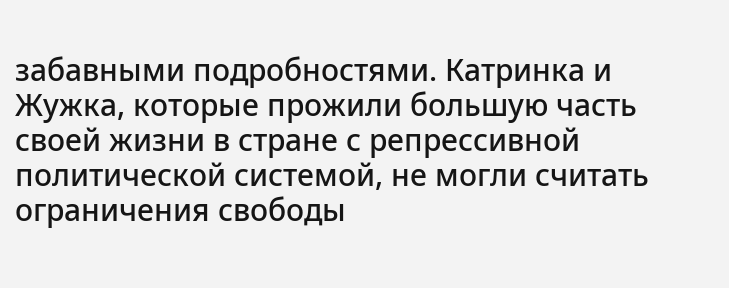забавными подробностями. Катринка и Жужка, которые прожили большую часть своей жизни в стране с репрессивной политической системой, не могли считать ограничения свободы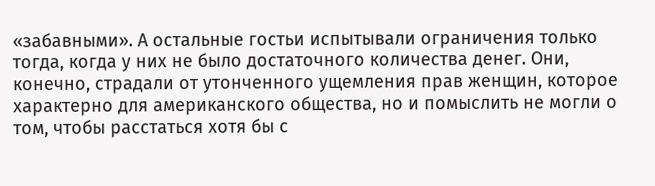«забавными». А остальные гостьи испытывали ограничения только тогда, когда у них не было достаточного количества денег. Они, конечно, страдали от утонченного ущемления прав женщин, которое характерно для американского общества, но и помыслить не могли о том, чтобы расстаться хотя бы с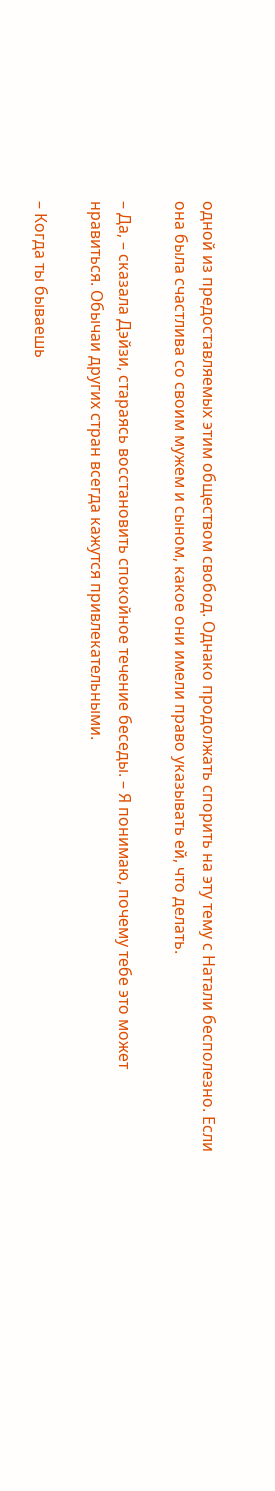одной из предоставляемых этим обществом свобод. Однако продолжать спорить на эту тему с Натали бесполезно. Если она была счастлива со своим мужем и сыном, какое они имели право указывать ей, что делать.

– Да, – сказала Дэйзи, стараясь восстановить спокойное течение беседы. – Я понимаю, почему тебе это может нравиться. Обычаи других стран всегда кажутся привлекательными.

– Когда ты бываешь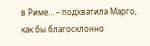в Риме… – подхватила Марго, как бы благосклонно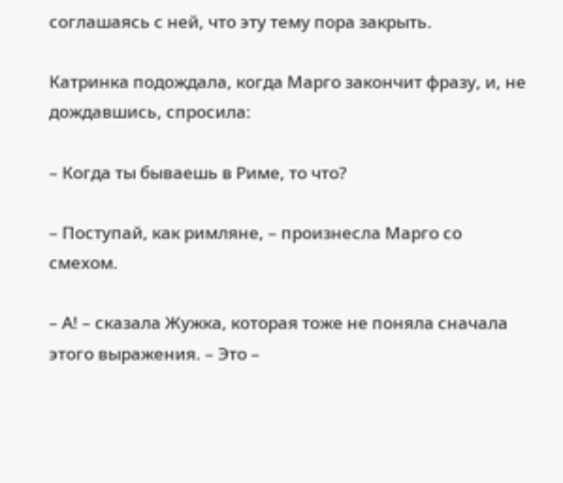соглашаясь с ней, что эту тему пора закрыть.

Катринка подождала, когда Марго закончит фразу, и, не дождавшись, спросила:

– Когда ты бываешь в Риме, то что?

– Поступай, как римляне, – произнесла Марго со смехом.

– А! – сказала Жужка, которая тоже не поняла сначала этого выражения. – Это –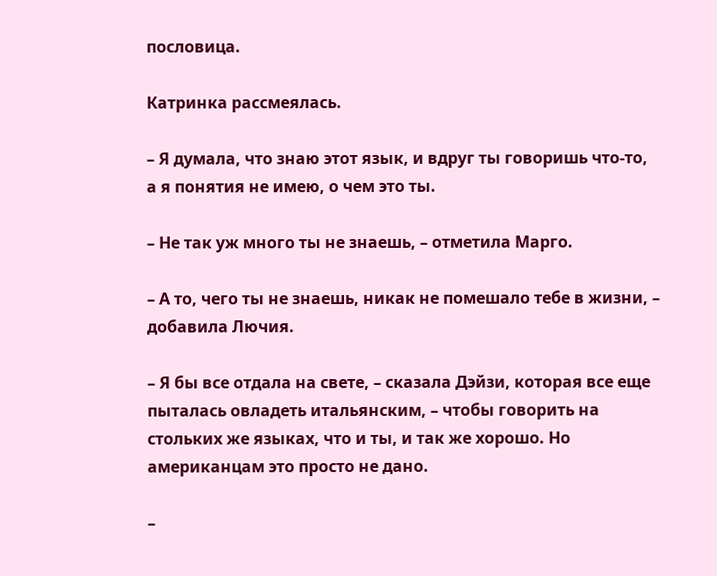пословица.

Катринка рассмеялась.

– Я думала, что знаю этот язык, и вдруг ты говоришь что-то, а я понятия не имею, о чем это ты.

– Не так уж много ты не знаешь, – отметила Марго.

– А то, чего ты не знаешь, никак не помешало тебе в жизни, – добавила Лючия.

– Я бы все отдала на свете, – сказала Дэйзи, которая все еще пыталась овладеть итальянским, – чтобы говорить на стольких же языках, что и ты, и так же хорошо. Но американцам это просто не дано.

–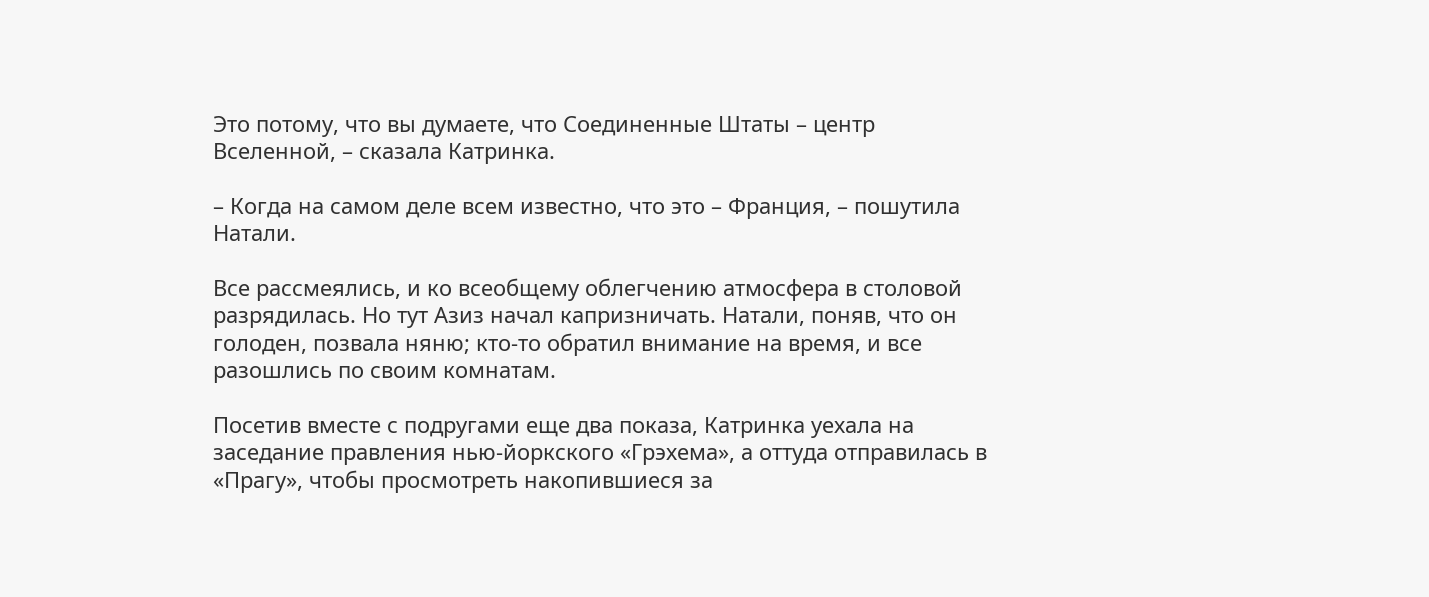Это потому, что вы думаете, что Соединенные Штаты – центр Вселенной, – сказала Катринка.

– Когда на самом деле всем известно, что это – Франция, – пошутила Натали.

Все рассмеялись, и ко всеобщему облегчению атмосфера в столовой разрядилась. Но тут Азиз начал капризничать. Натали, поняв, что он голоден, позвала няню; кто-то обратил внимание на время, и все разошлись по своим комнатам.

Посетив вместе с подругами еще два показа, Катринка уехала на заседание правления нью-йоркского «Грэхема», а оттуда отправилась в «Прагу», чтобы просмотреть накопившиеся за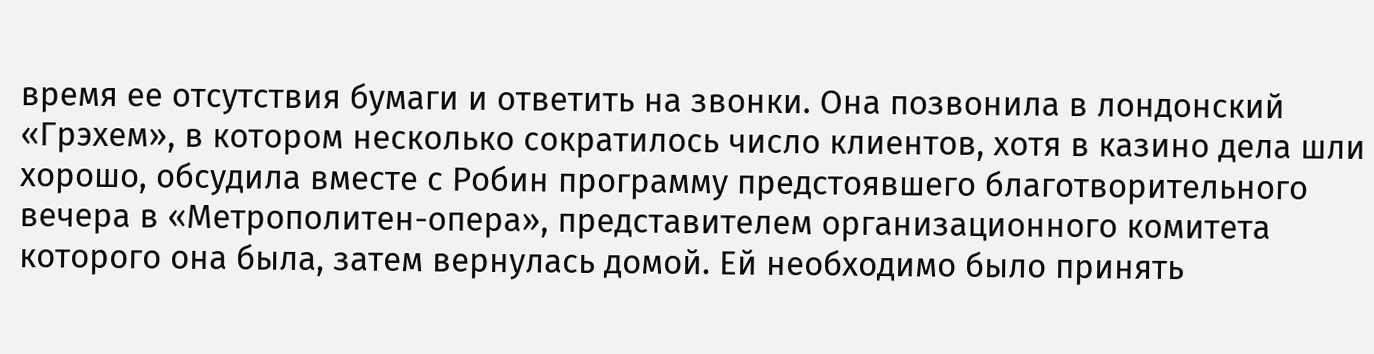время ее отсутствия бумаги и ответить на звонки. Она позвонила в лондонский «Грэхем», в котором несколько сократилось число клиентов, хотя в казино дела шли хорошо, обсудила вместе с Робин программу предстоявшего благотворительного вечера в «Метрополитен-опера», представителем организационного комитета которого она была, затем вернулась домой. Ей необходимо было принять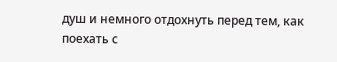душ и немного отдохнуть перед тем, как поехать с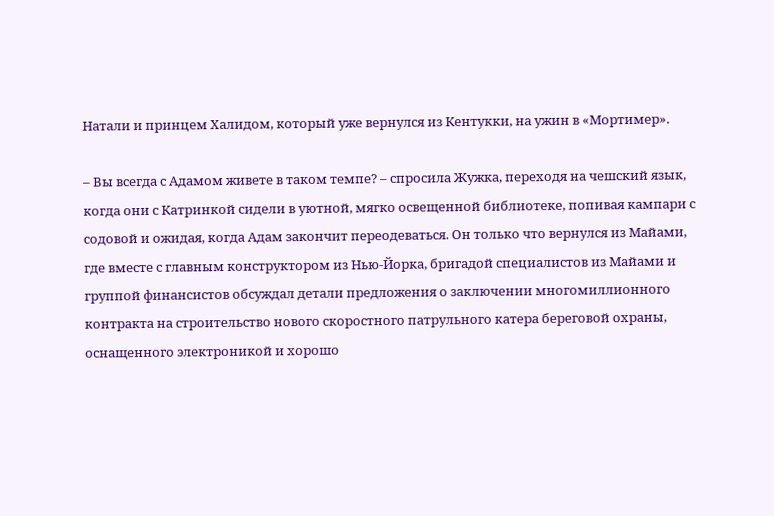Натали и принцем Халидом, который уже вернулся из Кентукки, на ужин в «Мортимер».

– Вы всегда с Адамом живете в таком темпе? – спросила Жужка, переходя на чешский язык, когда они с Катринкой сидели в уютной, мягко освещенной библиотеке, попивая кампари с содовой и ожидая, когда Адам закончит переодеваться. Он только что вернулся из Майами, где вместе с главным конструктором из Нью-Йорка, бригадой специалистов из Майами и группой финансистов обсуждал детали предложения о заключении многомиллионного контракта на строительство нового скоростного патрульного катера береговой охраны, оснащенного электроникой и хорошо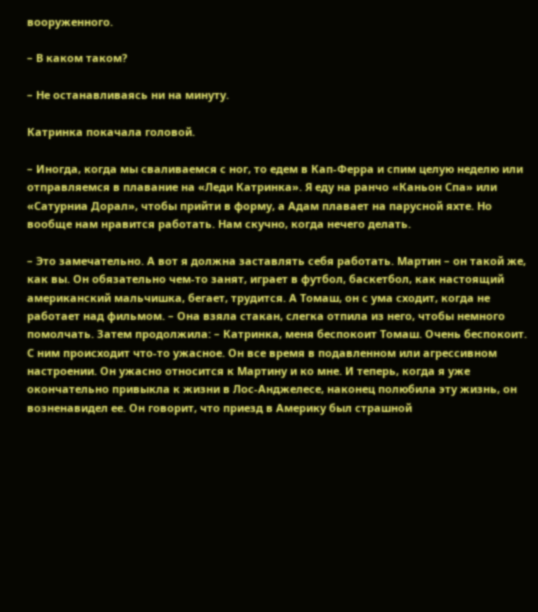вооруженного.

– В каком таком?

– Не останавливаясь ни на минуту.

Катринка покачала головой.

– Иногда, когда мы сваливаемся с ног, то едем в Кап-Ферра и спим целую неделю или отправляемся в плавание на «Леди Катринка». Я еду на ранчо «Каньон Спа» или «Сатурниа Дорал», чтобы прийти в форму, а Адам плавает на парусной яхте. Но вообще нам нравится работать. Нам скучно, когда нечего делать.

– Это замечательно. А вот я должна заставлять себя работать. Мартин – он такой же, как вы. Он обязательно чем-то занят, играет в футбол, баскетбол, как настоящий американский мальчишка, бегает, трудится. А Томаш, он с ума сходит, когда не работает над фильмом. – Она взяла стакан, слегка отпила из него, чтобы немного помолчать. Затем продолжила: – Катринка, меня беспокоит Томаш. Очень беспокоит. С ним происходит что-то ужасное. Он все время в подавленном или агрессивном настроении. Он ужасно относится к Мартину и ко мне. И теперь, когда я уже окончательно привыкла к жизни в Лос-Анджелесе, наконец полюбила эту жизнь, он возненавидел ее. Он говорит, что приезд в Америку был страшной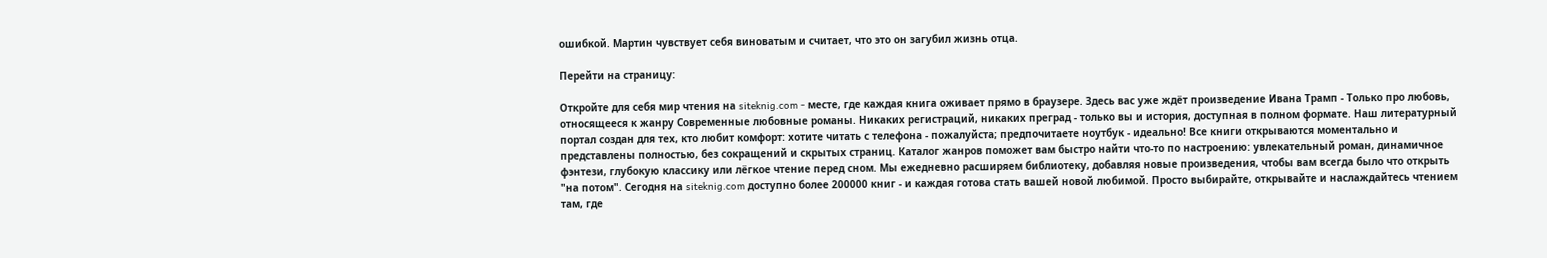ошибкой. Мартин чувствует себя виноватым и считает, что это он загубил жизнь отца.

Перейти на страницу:

Откройте для себя мир чтения на siteknig.com - месте, где каждая книга оживает прямо в браузере. Здесь вас уже ждёт произведение Ивана Трамп - Только про любовь, относящееся к жанру Современные любовные романы. Никаких регистраций, никаких преград - только вы и история, доступная в полном формате. Наш литературный портал создан для тех, кто любит комфорт: хотите читать с телефона - пожалуйста; предпочитаете ноутбук - идеально! Все книги открываются моментально и представлены полностью, без сокращений и скрытых страниц. Каталог жанров поможет вам быстро найти что-то по настроению: увлекательный роман, динамичное фэнтези, глубокую классику или лёгкое чтение перед сном. Мы ежедневно расширяем библиотеку, добавляя новые произведения, чтобы вам всегда было что открыть "на потом". Сегодня на siteknig.com доступно более 200000 книг - и каждая готова стать вашей новой любимой. Просто выбирайте, открывайте и наслаждайтесь чтением там, где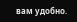вам удобно.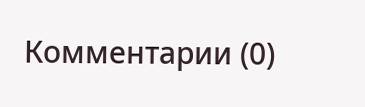Комментарии (0)